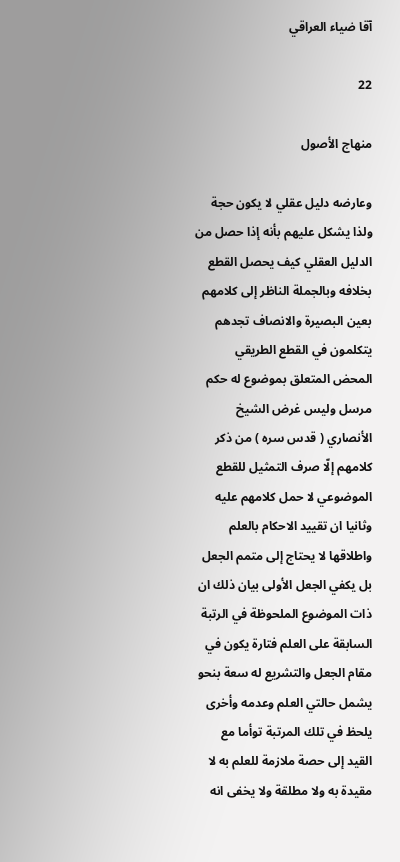آقا ضياء العراقي

22

منهاج الأصول

وعارضه دليل عقلي لا يكون حجة ولذا يشكل عليهم بأنه إذا حصل من الدليل العقلي كيف يحصل القطع بخلافه وبالجملة الناظر إلى كلامهم بعين البصيرة والانصاف تجدهم يتكلمون في القطع الطريقي المحض المتعلق بموضوع له حكم مرسل وليس غرض الشيخ الأنصاري ( قدس سره ) من ذكر كلامهم إلّا صرف التمثيل للقطع الموضوعي لا حمل كلامهم عليه وثانيا ان تقييد الاحكام بالعلم واطلاقها لا يحتاج إلى متمم الجعل بل يكفي الجعل الأولى بيان ذلك ان ذات الموضوع الملحوظة في الرتبة السابقة على العلم فتارة يكون في مقام الجعل والتشريع له سعة بنحو يشمل حالتي العلم وعدمه وأخرى يلحظ في تلك المرتبة توأما مع القيد إلى حصة ملازمة للعلم به لا مقيدة به ولا مطلقة ولا يخفى انه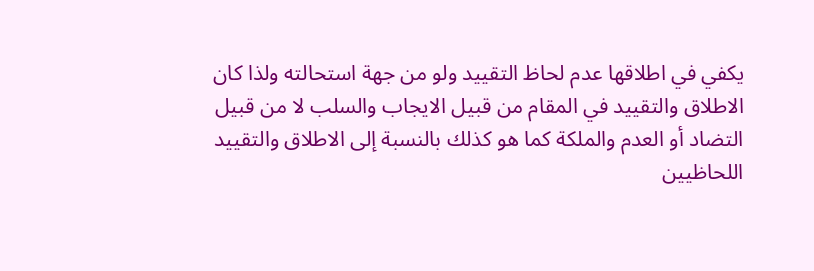يكفي في اطلاقها عدم لحاظ التقييد ولو من جهة استحالته ولذا كان الاطلاق والتقييد في المقام من قبيل الايجاب والسلب لا من قبيل التضاد أو العدم والملكة كما هو كذلك بالنسبة إلى الاطلاق والتقييد اللحاظيين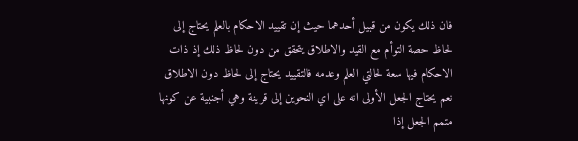فان ذلك يكون من قبيل أحدهما حيث إن تقييد الاحكام بالعلم يحتاج إلى لحاظ حصة التوأم مع القيد والاطلاق يتحقق من دون لحاظ ذلك إذ ذات الاحكام فيها سعة لحالتي العلم وعدمه فالتقييد يحتاج إلى لحاظ دون الاطلاق نعم يحتاج الجعل الأولى انه على اي النحوين إلى قرينة وهي أجنبية عن كونها متمم الجعل إذا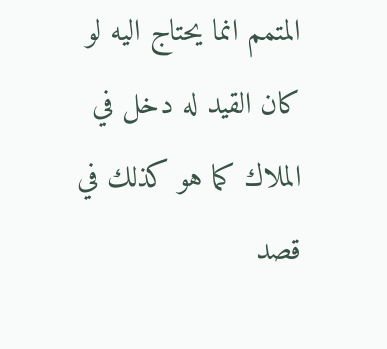المتمم انما يحتاج اليه لو كان القيد له دخل في الملاك كما هو كذلك في قصد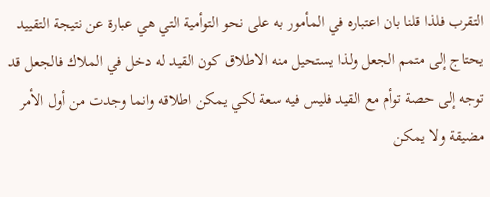التقرب فلذا قلنا بان اعتباره في المأمور به على نحو التوأمية التي هي عبارة عن نتيجة التقييد يحتاج إلى متمم الجعل ولذا يستحيل منه الاطلاق كون القيد له دخل في الملاك فالجعل قد توجه إلى حصة توأم مع القيد فليس فيه سعة لكي يمكن اطلاقه وانما وجدت من أول الأمر مضيقة ولا يمكن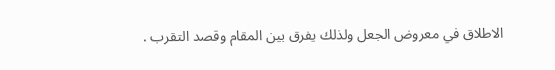الاطلاق في معروض الجعل ولذلك يفرق بين المقام وقصد التقرب .